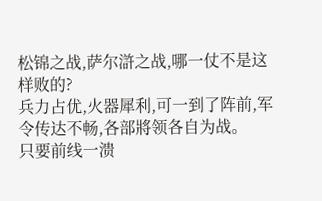松锦之战,萨尔滸之战,哪一仗不是这样败的?
兵力占优,火器犀利,可一到了阵前,军令传达不畅,各部將领各自为战。
只要前线一溃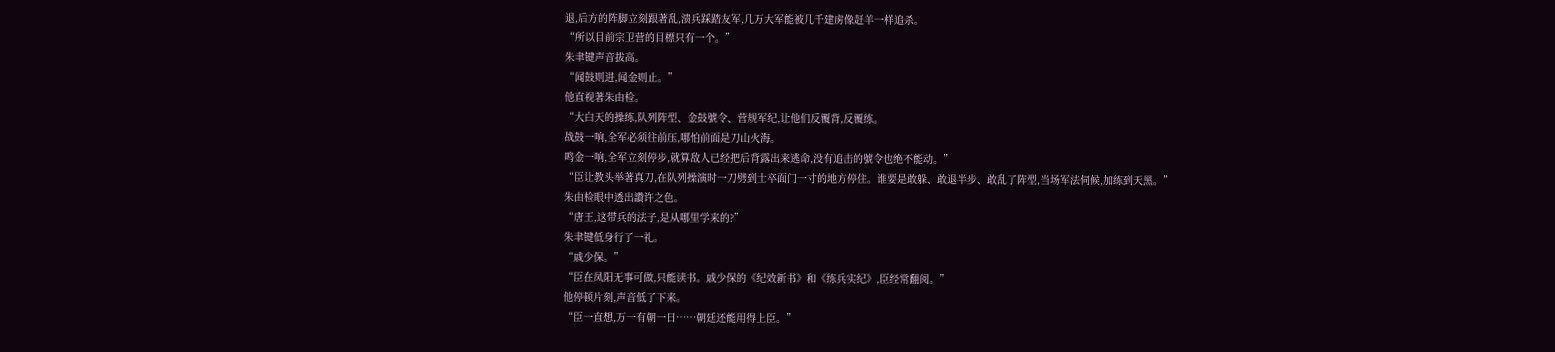退,后方的阵脚立刻跟著乱,溃兵踩踏友军,几万大军能被几千建虏像赶羊一样追杀。
“所以目前宗卫营的目標只有一个。”
朱聿键声音拔高。
“闻鼓则进,闻金则止。”
他直视著朱由检。
“大白天的操练,队列阵型、金鼓號令、营规军纪,让他们反覆背,反覆练。
战鼓一响,全军必须往前压,哪怕前面是刀山火海。
鸣金一响,全军立刻停步,就算敌人已经把后背露出来逃命,没有追击的號令也绝不能动。”
“臣让教头举著真刀,在队列操演时一刀劈到士卒面门一寸的地方停住。谁要是敢躲、敢退半步、敢乱了阵型,当场军法伺候,加练到天黑。”
朱由检眼中透出讚许之色。
“唐王,这带兵的法子,是从哪里学来的?”
朱聿键低身行了一礼。
“戚少保。”
“臣在凤阳无事可做,只能读书。戚少保的《纪效新书》和《练兵实纪》,臣经常翻阅。”
他停顿片刻,声音低了下来。
“臣一直想,万一有朝一日……朝廷还能用得上臣。”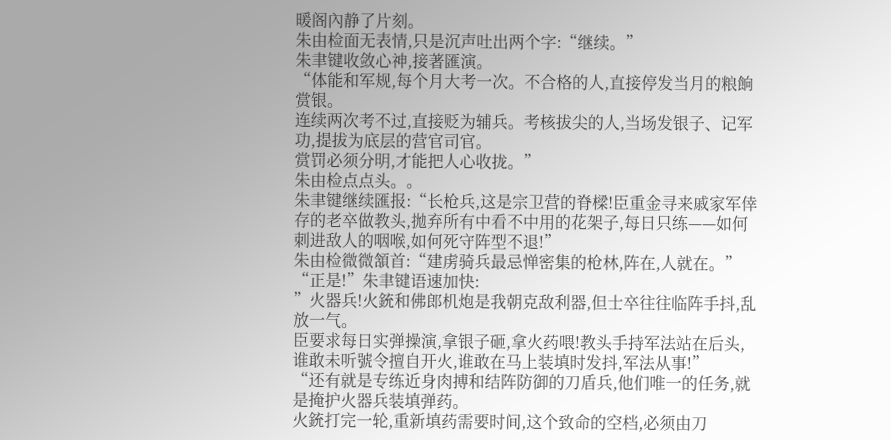暖阁內静了片刻。
朱由检面无表情,只是沉声吐出两个字:“继续。”
朱聿键收敛心神,接著匯演。
“体能和军规,每个月大考一次。不合格的人,直接停发当月的粮餉赏银。
连续两次考不过,直接贬为辅兵。考核拔尖的人,当场发银子、记军功,提拔为底层的营官司官。
赏罚必须分明,才能把人心收拢。”
朱由检点点头。。
朱聿键继续匯报:“长枪兵,这是宗卫营的脊樑!臣重金寻来戚家军倖存的老卒做教头,拋弃所有中看不中用的花架子,每日只练——如何刺进敌人的咽喉,如何死守阵型不退!”
朱由检微微頷首:“建虏骑兵最忌惮密集的枪林,阵在,人就在。”
“正是!”朱聿键语速加快:
”火器兵!火銃和佛郎机炮是我朝克敌利器,但士卒往往临阵手抖,乱放一气。
臣要求每日实弹操演,拿银子砸,拿火药喂!教头手持军法站在后头,谁敢未听號令擅自开火,谁敢在马上装填时发抖,军法从事!”
“还有就是专练近身肉搏和结阵防御的刀盾兵,他们唯一的任务,就是掩护火器兵装填弹药。
火銃打完一轮,重新填药需要时间,这个致命的空档,必须由刀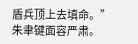盾兵顶上去填命。”
朱聿键面容严肃。